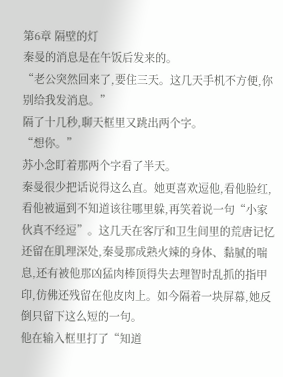第6章 隔壁的灯
秦曼的消息是在午饭后发来的。
“老公突然回来了,要住三天。这几天手机不方便,你别给我发消息。”
隔了十几秒,聊天框里又跳出两个字。
“想你。”
苏小念盯着那两个字看了半天。
秦曼很少把话说得这么直。她更喜欢逗他,看他脸红,看他被逼到不知道该往哪里躲,再笑着说一句“小家伙真不经逗”。这几天在客厅和卫生间里的荒唐记忆还留在肌理深处,秦曼那成熟火辣的身体、黏腻的喘息,还有被他那凶猛肉棒顶得失去理智时乱抓的指甲印,仿佛还残留在他皮肉上。如今隔着一块屏幕,她反倒只留下这么短的一句。
他在输入框里打了“知道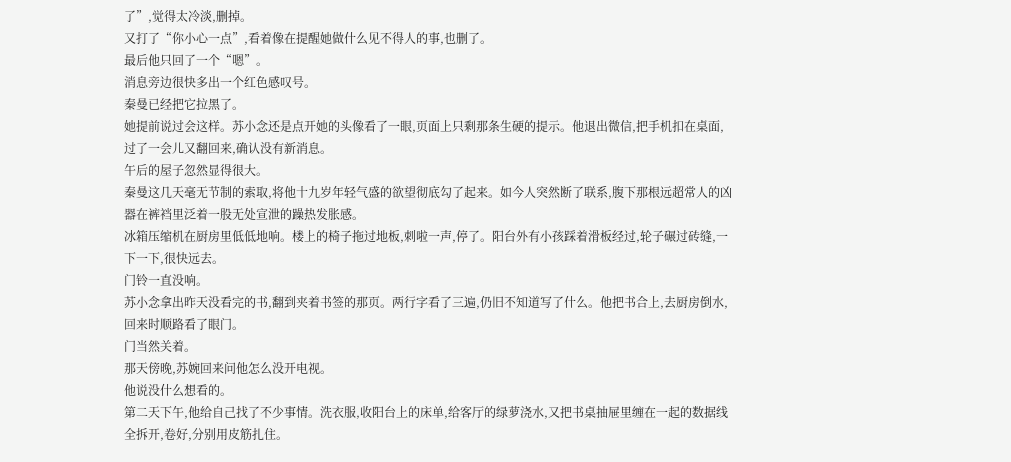了”,觉得太冷淡,删掉。
又打了“你小心一点”,看着像在提醒她做什么见不得人的事,也删了。
最后他只回了一个“嗯”。
消息旁边很快多出一个红色感叹号。
秦曼已经把它拉黑了。
她提前说过会这样。苏小念还是点开她的头像看了一眼,页面上只剩那条生硬的提示。他退出微信,把手机扣在桌面,过了一会儿又翻回来,确认没有新消息。
午后的屋子忽然显得很大。
秦曼这几天毫无节制的索取,将他十九岁年轻气盛的欲望彻底勾了起来。如今人突然断了联系,腹下那根远超常人的凶器在裤裆里泛着一股无处宣泄的躁热发胀感。
冰箱压缩机在厨房里低低地响。楼上的椅子拖过地板,刺啦一声,停了。阳台外有小孩踩着滑板经过,轮子碾过砖缝,一下一下,很快远去。
门铃一直没响。
苏小念拿出昨天没看完的书,翻到夹着书签的那页。两行字看了三遍,仍旧不知道写了什么。他把书合上,去厨房倒水,回来时顺路看了眼门。
门当然关着。
那天傍晚,苏婉回来问他怎么没开电视。
他说没什么想看的。
第二天下午,他给自己找了不少事情。洗衣服,收阳台上的床单,给客厅的绿萝浇水,又把书桌抽屉里缠在一起的数据线全拆开,卷好,分别用皮筋扎住。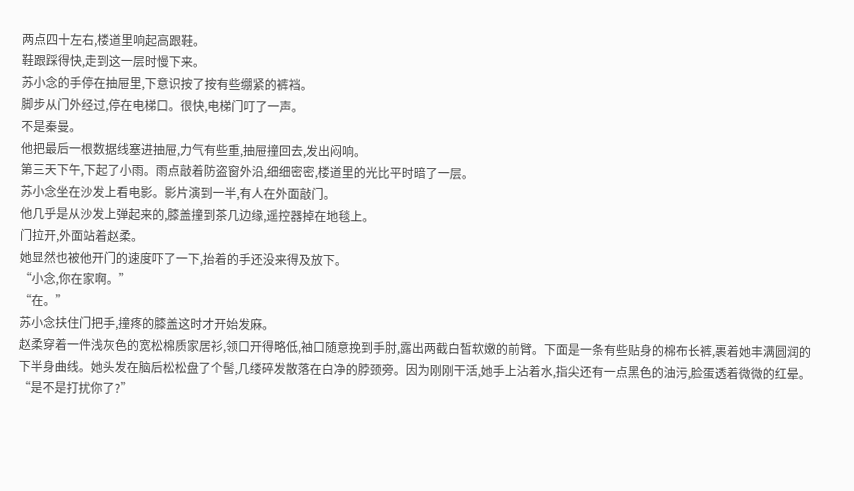两点四十左右,楼道里响起高跟鞋。
鞋跟踩得快,走到这一层时慢下来。
苏小念的手停在抽屉里,下意识按了按有些绷紧的裤裆。
脚步从门外经过,停在电梯口。很快,电梯门叮了一声。
不是秦曼。
他把最后一根数据线塞进抽屉,力气有些重,抽屉撞回去,发出闷响。
第三天下午,下起了小雨。雨点敲着防盗窗外沿,细细密密,楼道里的光比平时暗了一层。
苏小念坐在沙发上看电影。影片演到一半,有人在外面敲门。
他几乎是从沙发上弹起来的,膝盖撞到茶几边缘,遥控器掉在地毯上。
门拉开,外面站着赵柔。
她显然也被他开门的速度吓了一下,抬着的手还没来得及放下。
“小念,你在家啊。”
“在。”
苏小念扶住门把手,撞疼的膝盖这时才开始发麻。
赵柔穿着一件浅灰色的宽松棉质家居衫,领口开得略低,袖口随意挽到手肘,露出两截白皙软嫩的前臂。下面是一条有些贴身的棉布长裤,裹着她丰满圆润的下半身曲线。她头发在脑后松松盘了个髻,几缕碎发散落在白净的脖颈旁。因为刚刚干活,她手上沾着水,指尖还有一点黑色的油污,脸蛋透着微微的红晕。
“是不是打扰你了?”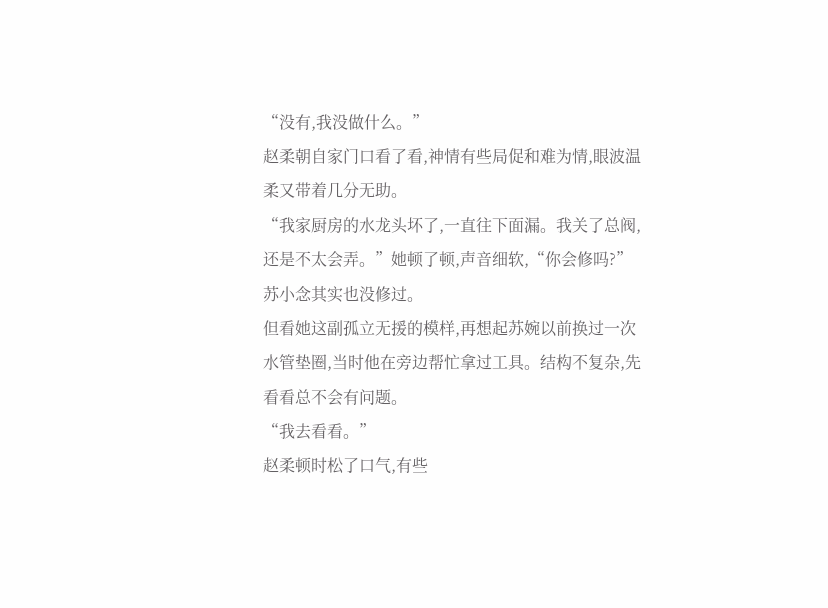“没有,我没做什么。”
赵柔朝自家门口看了看,神情有些局促和难为情,眼波温柔又带着几分无助。
“我家厨房的水龙头坏了,一直往下面漏。我关了总阀,还是不太会弄。”她顿了顿,声音细软,“你会修吗?”
苏小念其实也没修过。
但看她这副孤立无援的模样,再想起苏婉以前换过一次水管垫圈,当时他在旁边帮忙拿过工具。结构不复杂,先看看总不会有问题。
“我去看看。”
赵柔顿时松了口气,有些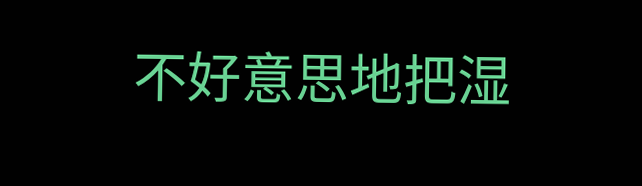不好意思地把湿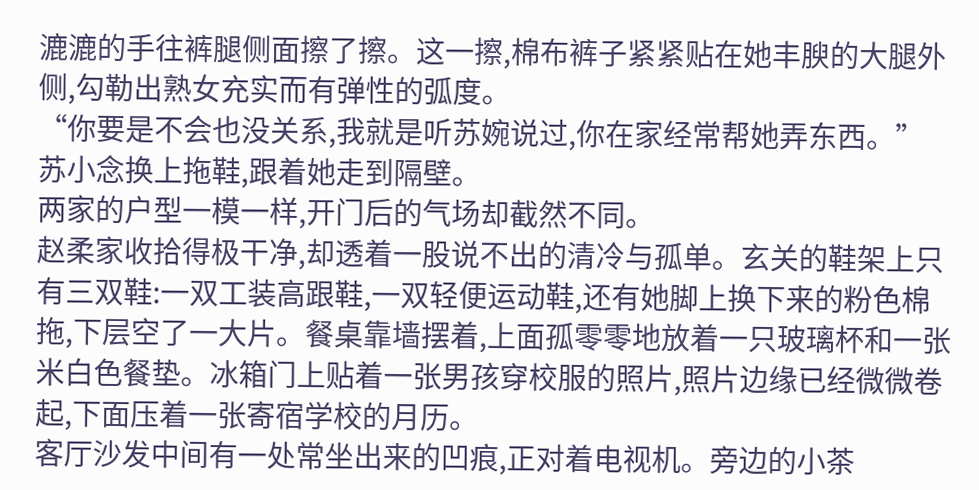漉漉的手往裤腿侧面擦了擦。这一擦,棉布裤子紧紧贴在她丰腴的大腿外侧,勾勒出熟女充实而有弹性的弧度。
“你要是不会也没关系,我就是听苏婉说过,你在家经常帮她弄东西。”
苏小念换上拖鞋,跟着她走到隔壁。
两家的户型一模一样,开门后的气场却截然不同。
赵柔家收拾得极干净,却透着一股说不出的清冷与孤单。玄关的鞋架上只有三双鞋:一双工装高跟鞋,一双轻便运动鞋,还有她脚上换下来的粉色棉拖,下层空了一大片。餐桌靠墙摆着,上面孤零零地放着一只玻璃杯和一张米白色餐垫。冰箱门上贴着一张男孩穿校服的照片,照片边缘已经微微卷起,下面压着一张寄宿学校的月历。
客厅沙发中间有一处常坐出来的凹痕,正对着电视机。旁边的小茶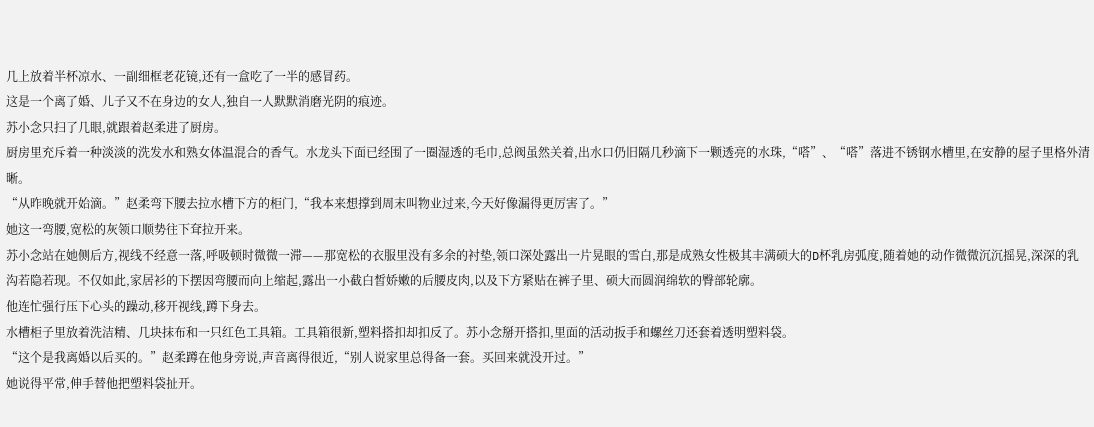几上放着半杯凉水、一副细框老花镜,还有一盒吃了一半的感冒药。
这是一个离了婚、儿子又不在身边的女人,独自一人默默消磨光阴的痕迹。
苏小念只扫了几眼,就跟着赵柔进了厨房。
厨房里充斥着一种淡淡的洗发水和熟女体温混合的香气。水龙头下面已经围了一圈湿透的毛巾,总阀虽然关着,出水口仍旧隔几秒滴下一颗透亮的水珠,“嗒”、“嗒”落进不锈钢水槽里,在安静的屋子里格外清晰。
“从昨晚就开始滴。”赵柔弯下腰去拉水槽下方的柜门,“我本来想撑到周末叫物业过来,今天好像漏得更厉害了。”
她这一弯腰,宽松的灰领口顺势往下耷拉开来。
苏小念站在她侧后方,视线不经意一落,呼吸顿时微微一滞——那宽松的衣服里没有多余的衬垫,领口深处露出一片晃眼的雪白,那是成熟女性极其丰满硕大的D杯乳房弧度,随着她的动作微微沉沉摇晃,深深的乳沟若隐若现。不仅如此,家居衫的下摆因弯腰而向上缩起,露出一小截白皙娇嫩的后腰皮肉,以及下方紧贴在裤子里、硕大而圆润绵软的臀部轮廓。
他连忙强行压下心头的躁动,移开视线,蹲下身去。
水槽柜子里放着洗洁精、几块抹布和一只红色工具箱。工具箱很新,塑料搭扣却扣反了。苏小念掰开搭扣,里面的活动扳手和螺丝刀还套着透明塑料袋。
“这个是我离婚以后买的。”赵柔蹲在他身旁说,声音离得很近,“别人说家里总得备一套。买回来就没开过。”
她说得平常,伸手替他把塑料袋扯开。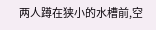两人蹲在狭小的水槽前,空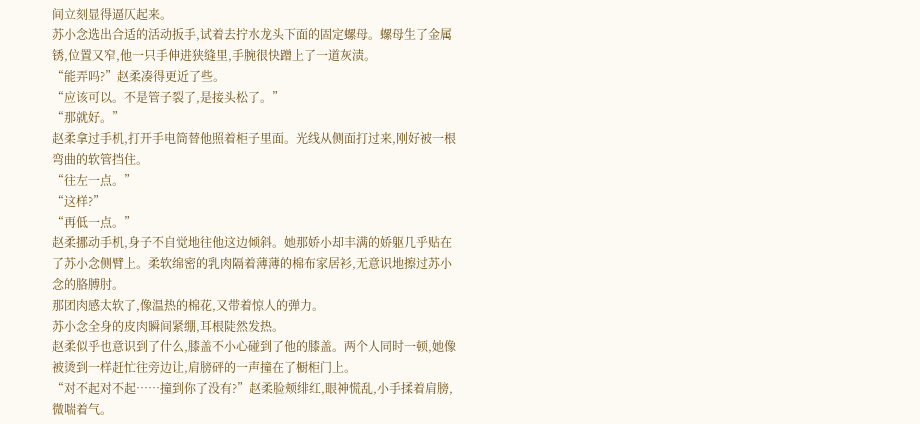间立刻显得逼仄起来。
苏小念选出合适的活动扳手,试着去拧水龙头下面的固定螺母。螺母生了金属锈,位置又窄,他一只手伸进狭缝里,手腕很快蹭上了一道灰渍。
“能弄吗?”赵柔凑得更近了些。
“应该可以。不是管子裂了,是接头松了。”
“那就好。”
赵柔拿过手机,打开手电筒替他照着柜子里面。光线从侧面打过来,刚好被一根弯曲的软管挡住。
“往左一点。”
“这样?”
“再低一点。”
赵柔挪动手机,身子不自觉地往他这边倾斜。她那娇小却丰满的娇躯几乎贴在了苏小念侧臂上。柔软绵密的乳肉隔着薄薄的棉布家居衫,无意识地擦过苏小念的胳膊肘。
那团肉感太软了,像温热的棉花,又带着惊人的弹力。
苏小念全身的皮肉瞬间紧绷,耳根陡然发热。
赵柔似乎也意识到了什么,膝盖不小心碰到了他的膝盖。两个人同时一顿,她像被烫到一样赶忙往旁边让,肩膀砰的一声撞在了橱柜门上。
“对不起对不起……撞到你了没有?”赵柔脸颊绯红,眼神慌乱,小手揉着肩膀,微喘着气。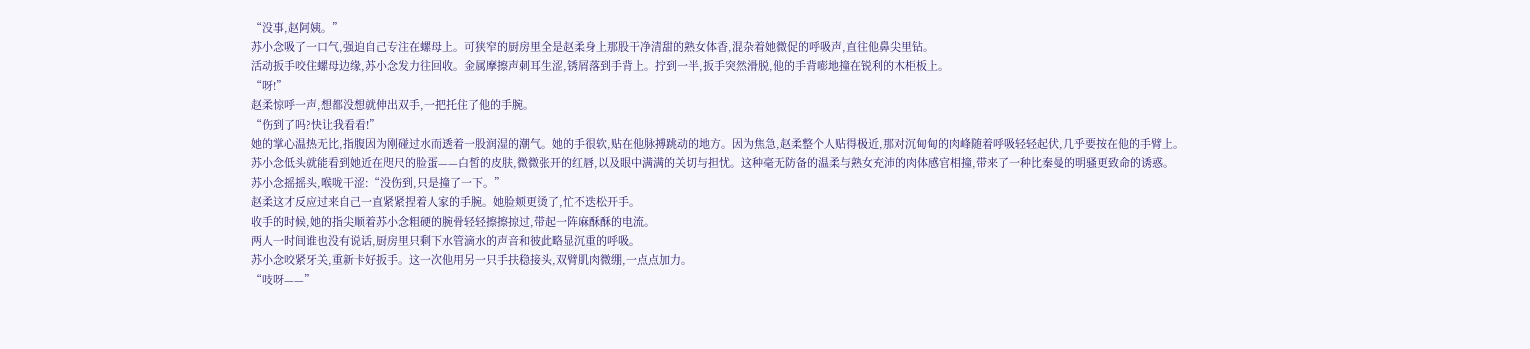“没事,赵阿姨。”
苏小念吸了一口气,强迫自己专注在螺母上。可狭窄的厨房里全是赵柔身上那股干净清甜的熟女体香,混杂着她微促的呼吸声,直往他鼻尖里钻。
活动扳手咬住螺母边缘,苏小念发力往回收。金属摩擦声刺耳生涩,锈屑落到手背上。拧到一半,扳手突然滑脱,他的手背嘭地撞在锐利的木柜板上。
“呀!”
赵柔惊呼一声,想都没想就伸出双手,一把托住了他的手腕。
“伤到了吗?快让我看看!”
她的掌心温热无比,指腹因为刚碰过水而透着一股润湿的潮气。她的手很软,贴在他脉搏跳动的地方。因为焦急,赵柔整个人贴得极近,那对沉甸甸的肉峰随着呼吸轻轻起伏,几乎要按在他的手臂上。
苏小念低头就能看到她近在咫尺的脸蛋——白皙的皮肤,微微张开的红唇,以及眼中满满的关切与担忧。这种毫无防备的温柔与熟女充沛的肉体感官相撞,带来了一种比秦曼的明骚更致命的诱惑。
苏小念摇摇头,喉咙干涩:“没伤到,只是撞了一下。”
赵柔这才反应过来自己一直紧紧捏着人家的手腕。她脸颊更烫了,忙不迭松开手。
收手的时候,她的指尖顺着苏小念粗硬的腕骨轻轻擦擦掠过,带起一阵麻酥酥的电流。
两人一时间谁也没有说话,厨房里只剩下水管滴水的声音和彼此略显沉重的呼吸。
苏小念咬紧牙关,重新卡好扳手。这一次他用另一只手扶稳接头,双臂肌肉微绷,一点点加力。
“吱呀——”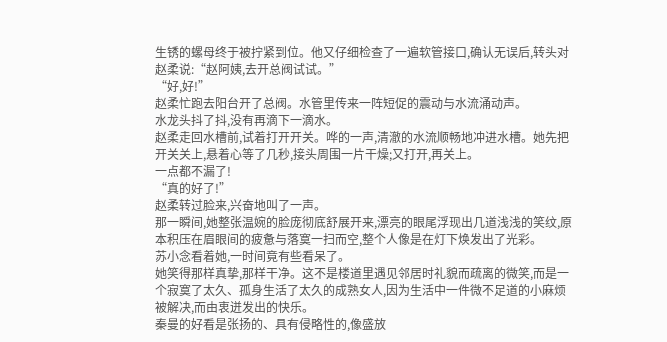生锈的螺母终于被拧紧到位。他又仔细检查了一遍软管接口,确认无误后,转头对赵柔说:“赵阿姨,去开总阀试试。”
“好,好!”
赵柔忙跑去阳台开了总阀。水管里传来一阵短促的震动与水流涌动声。
水龙头抖了抖,没有再滴下一滴水。
赵柔走回水槽前,试着打开开关。哗的一声,清澈的水流顺畅地冲进水槽。她先把开关关上,悬着心等了几秒,接头周围一片干燥;又打开,再关上。
一点都不漏了!
“真的好了!”
赵柔转过脸来,兴奋地叫了一声。
那一瞬间,她整张温婉的脸庞彻底舒展开来,漂亮的眼尾浮现出几道浅浅的笑纹,原本积压在眉眼间的疲惫与落寞一扫而空,整个人像是在灯下焕发出了光彩。
苏小念看着她,一时间竟有些看呆了。
她笑得那样真挚,那样干净。这不是楼道里遇见邻居时礼貌而疏离的微笑,而是一个寂寞了太久、孤身生活了太久的成熟女人,因为生活中一件微不足道的小麻烦被解决,而由衷迸发出的快乐。
秦曼的好看是张扬的、具有侵略性的,像盛放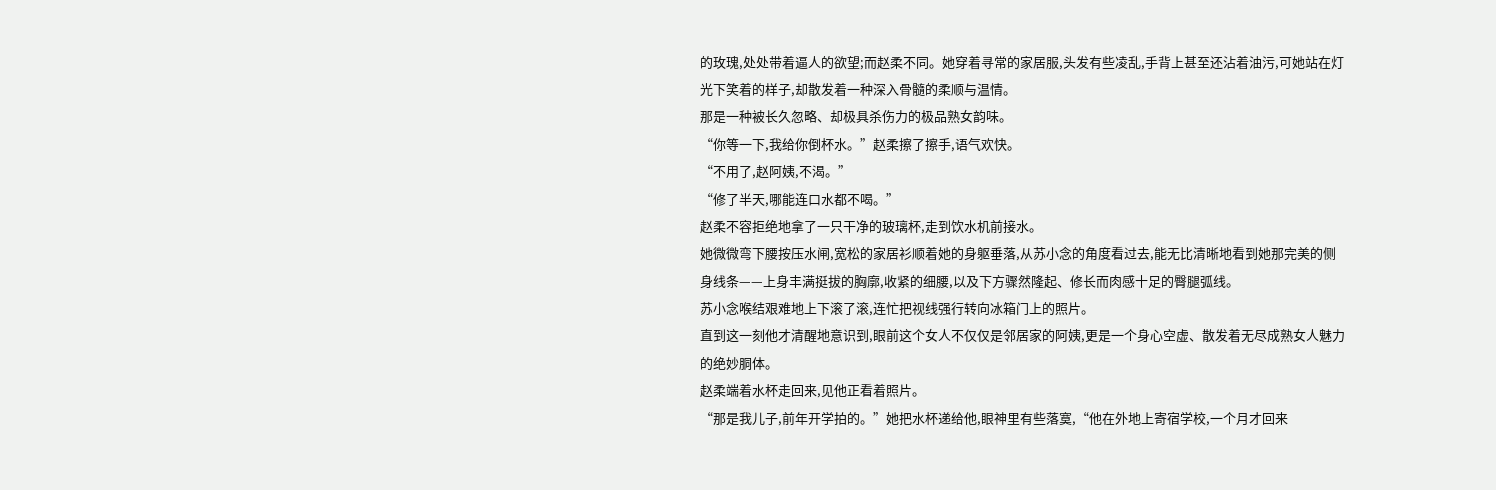的玫瑰,处处带着逼人的欲望;而赵柔不同。她穿着寻常的家居服,头发有些凌乱,手背上甚至还沾着油污,可她站在灯光下笑着的样子,却散发着一种深入骨髓的柔顺与温情。
那是一种被长久忽略、却极具杀伤力的极品熟女韵味。
“你等一下,我给你倒杯水。”赵柔擦了擦手,语气欢快。
“不用了,赵阿姨,不渴。”
“修了半天,哪能连口水都不喝。”
赵柔不容拒绝地拿了一只干净的玻璃杯,走到饮水机前接水。
她微微弯下腰按压水闸,宽松的家居衫顺着她的身躯垂落,从苏小念的角度看过去,能无比清晰地看到她那完美的侧身线条——上身丰满挺拔的胸廓,收紧的细腰,以及下方骤然隆起、修长而肉感十足的臀腿弧线。
苏小念喉结艰难地上下滚了滚,连忙把视线强行转向冰箱门上的照片。
直到这一刻他才清醒地意识到,眼前这个女人不仅仅是邻居家的阿姨,更是一个身心空虚、散发着无尽成熟女人魅力的绝妙胴体。
赵柔端着水杯走回来,见他正看着照片。
“那是我儿子,前年开学拍的。”她把水杯递给他,眼神里有些落寞,“他在外地上寄宿学校,一个月才回来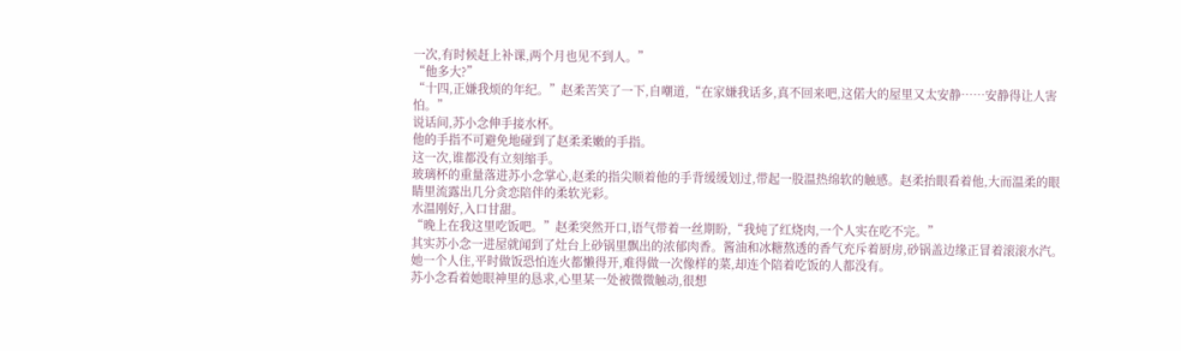一次,有时候赶上补课,两个月也见不到人。”
“他多大?”
“十四,正嫌我烦的年纪。”赵柔苦笑了一下,自嘲道,“在家嫌我话多,真不回来吧,这偌大的屋里又太安静……安静得让人害怕。”
说话间,苏小念伸手接水杯。
他的手指不可避免地碰到了赵柔柔嫩的手指。
这一次,谁都没有立刻缩手。
玻璃杯的重量落进苏小念掌心,赵柔的指尖顺着他的手背缓缓划过,带起一股温热绵软的触感。赵柔抬眼看着他,大而温柔的眼睛里流露出几分贪恋陪伴的柔软光彩。
水温刚好,入口甘甜。
“晚上在我这里吃饭吧。”赵柔突然开口,语气带着一丝期盼,“我炖了红烧肉,一个人实在吃不完。”
其实苏小念一进屋就闻到了灶台上砂锅里飘出的浓郁肉香。酱油和冰糖熬透的香气充斥着厨房,砂锅盖边缘正冒着滚滚水汽。
她一个人住,平时做饭恐怕连火都懒得开,难得做一次像样的菜,却连个陪着吃饭的人都没有。
苏小念看着她眼神里的恳求,心里某一处被微微触动,很想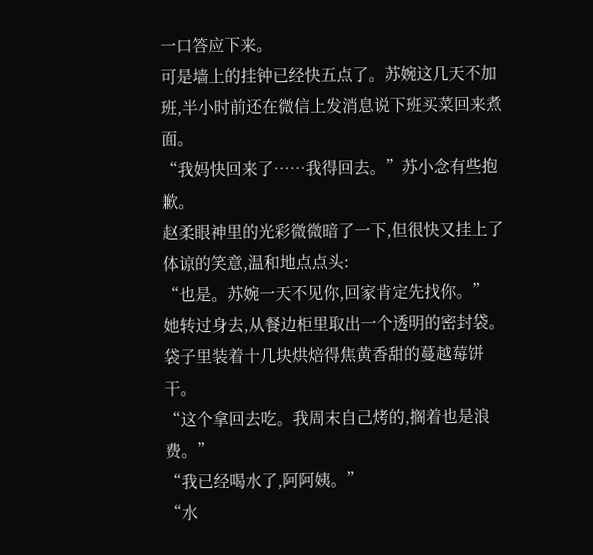一口答应下来。
可是墙上的挂钟已经快五点了。苏婉这几天不加班,半小时前还在微信上发消息说下班买菜回来煮面。
“我妈快回来了……我得回去。”苏小念有些抱歉。
赵柔眼神里的光彩微微暗了一下,但很快又挂上了体谅的笑意,温和地点点头:
“也是。苏婉一天不见你,回家肯定先找你。”
她转过身去,从餐边柜里取出一个透明的密封袋。袋子里装着十几块烘焙得焦黄香甜的蔓越莓饼干。
“这个拿回去吃。我周末自己烤的,搁着也是浪费。”
“我已经喝水了,阿阿姨。”
“水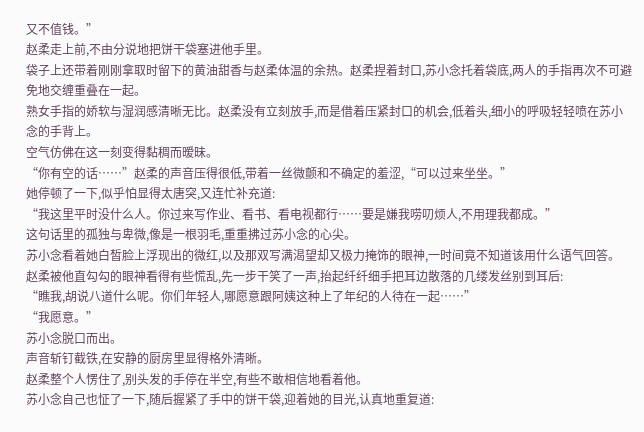又不值钱。”
赵柔走上前,不由分说地把饼干袋塞进他手里。
袋子上还带着刚刚拿取时留下的黄油甜香与赵柔体温的余热。赵柔捏着封口,苏小念托着袋底,两人的手指再次不可避免地交缠重叠在一起。
熟女手指的娇软与湿润感清晰无比。赵柔没有立刻放手,而是借着压紧封口的机会,低着头,细小的呼吸轻轻喷在苏小念的手背上。
空气仿佛在这一刻变得黏稠而暧昧。
“你有空的话……”赵柔的声音压得很低,带着一丝微颤和不确定的羞涩,“可以过来坐坐。”
她停顿了一下,似乎怕显得太唐突,又连忙补充道:
“我这里平时没什么人。你过来写作业、看书、看电视都行……要是嫌我唠叨烦人,不用理我都成。”
这句话里的孤独与卑微,像是一根羽毛,重重拂过苏小念的心尖。
苏小念看着她白皙脸上浮现出的微红,以及那双写满渴望却又极力掩饰的眼神,一时间竟不知道该用什么语气回答。
赵柔被他直勾勾的眼神看得有些慌乱,先一步干笑了一声,抬起纤纤细手把耳边散落的几缕发丝别到耳后:
“瞧我,胡说八道什么呢。你们年轻人,哪愿意跟阿姨这种上了年纪的人待在一起……”
“我愿意。”
苏小念脱口而出。
声音斩钉截铁,在安静的厨房里显得格外清晰。
赵柔整个人愣住了,别头发的手停在半空,有些不敢相信地看着他。
苏小念自己也怔了一下,随后握紧了手中的饼干袋,迎着她的目光,认真地重复道: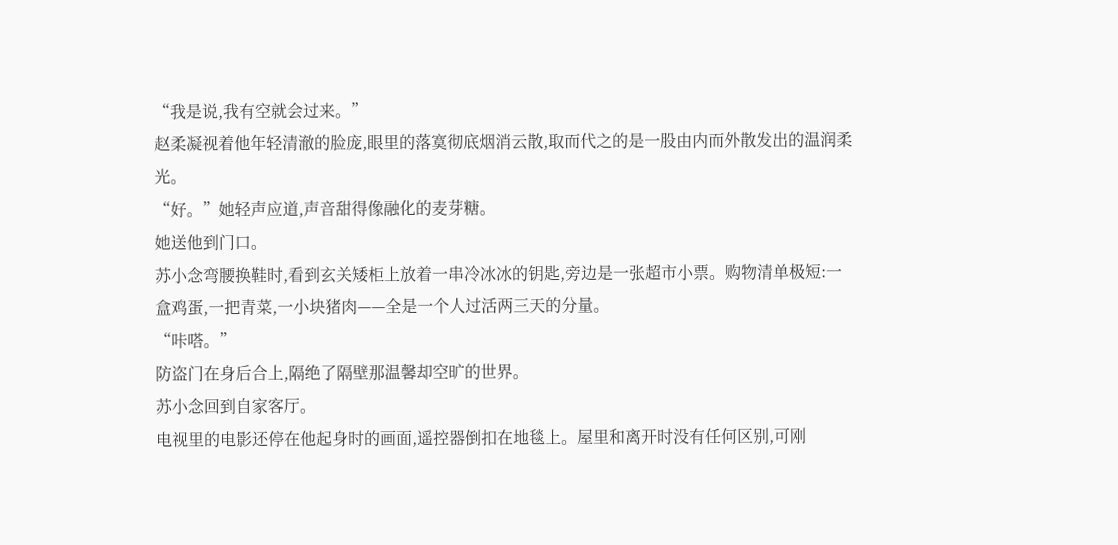“我是说,我有空就会过来。”
赵柔凝视着他年轻清澈的脸庞,眼里的落寞彻底烟消云散,取而代之的是一股由内而外散发出的温润柔光。
“好。”她轻声应道,声音甜得像融化的麦芽糖。
她送他到门口。
苏小念弯腰换鞋时,看到玄关矮柜上放着一串冷冰冰的钥匙,旁边是一张超市小票。购物清单极短:一盒鸡蛋,一把青菜,一小块猪肉——全是一个人过活两三天的分量。
“咔嗒。”
防盗门在身后合上,隔绝了隔壁那温馨却空旷的世界。
苏小念回到自家客厅。
电视里的电影还停在他起身时的画面,遥控器倒扣在地毯上。屋里和离开时没有任何区别,可刚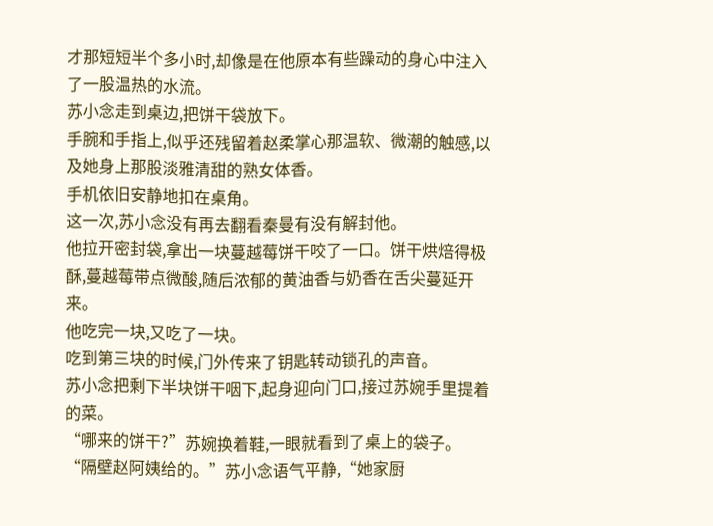才那短短半个多小时,却像是在他原本有些躁动的身心中注入了一股温热的水流。
苏小念走到桌边,把饼干袋放下。
手腕和手指上,似乎还残留着赵柔掌心那温软、微潮的触感,以及她身上那股淡雅清甜的熟女体香。
手机依旧安静地扣在桌角。
这一次,苏小念没有再去翻看秦曼有没有解封他。
他拉开密封袋,拿出一块蔓越莓饼干咬了一口。饼干烘焙得极酥,蔓越莓带点微酸,随后浓郁的黄油香与奶香在舌尖蔓延开来。
他吃完一块,又吃了一块。
吃到第三块的时候,门外传来了钥匙转动锁孔的声音。
苏小念把剩下半块饼干咽下,起身迎向门口,接过苏婉手里提着的菜。
“哪来的饼干?”苏婉换着鞋,一眼就看到了桌上的袋子。
“隔壁赵阿姨给的。”苏小念语气平静,“她家厨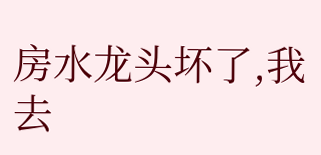房水龙头坏了,我去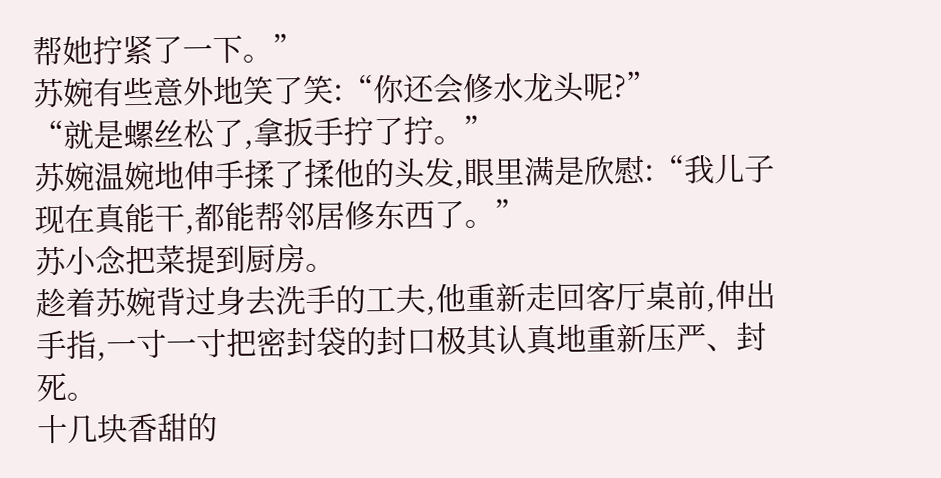帮她拧紧了一下。”
苏婉有些意外地笑了笑:“你还会修水龙头呢?”
“就是螺丝松了,拿扳手拧了拧。”
苏婉温婉地伸手揉了揉他的头发,眼里满是欣慰:“我儿子现在真能干,都能帮邻居修东西了。”
苏小念把菜提到厨房。
趁着苏婉背过身去洗手的工夫,他重新走回客厅桌前,伸出手指,一寸一寸把密封袋的封口极其认真地重新压严、封死。
十几块香甜的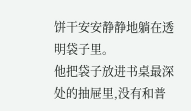饼干安安静静地躺在透明袋子里。
他把袋子放进书桌最深处的抽屉里,没有和普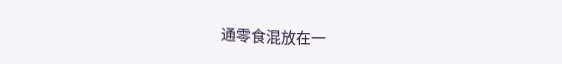通零食混放在一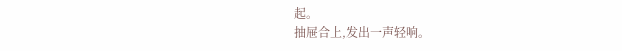起。
抽屉合上,发出一声轻响。